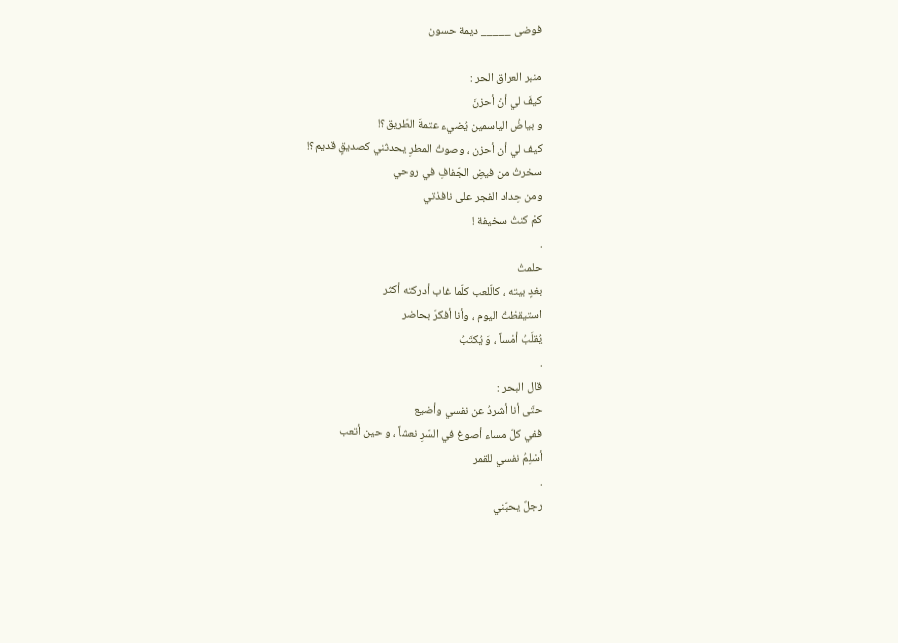فوضى _____ ديمة حسون

منبر العراق الحر :
كيفَ لي أنْ أحزنَ
و بياضُ الياسمين يُضيء عتمةَ الطّريق؟!
كيف لي أن أحزن ، وصوتُ المطرِ يحدثني كصديقٍ قديم؟!
سخرتُ من فيضِ الجّفافِ في روحي
ومن حِداد الفجر على نافذتي
كمْ كنتُ سخيفة !
.
حلمتُ
بغدٍ بيته ، كالّلعب كلّما غاب أدركته أكثر
استيقظتُ اليوم ، وأنا أفكرّ بحاضر
يُقلَبُ أمْساً ، وَ يُكتَبُ
.
قال البحر :
حتّى أنا أشردُ عن نفسي وأضيع
ففي كلّ مساء أصوغ في السّرِ نعشاً ، و حين أتعب
أسْلِمُ نفسي للقمر
.
رجلٌ يحبّني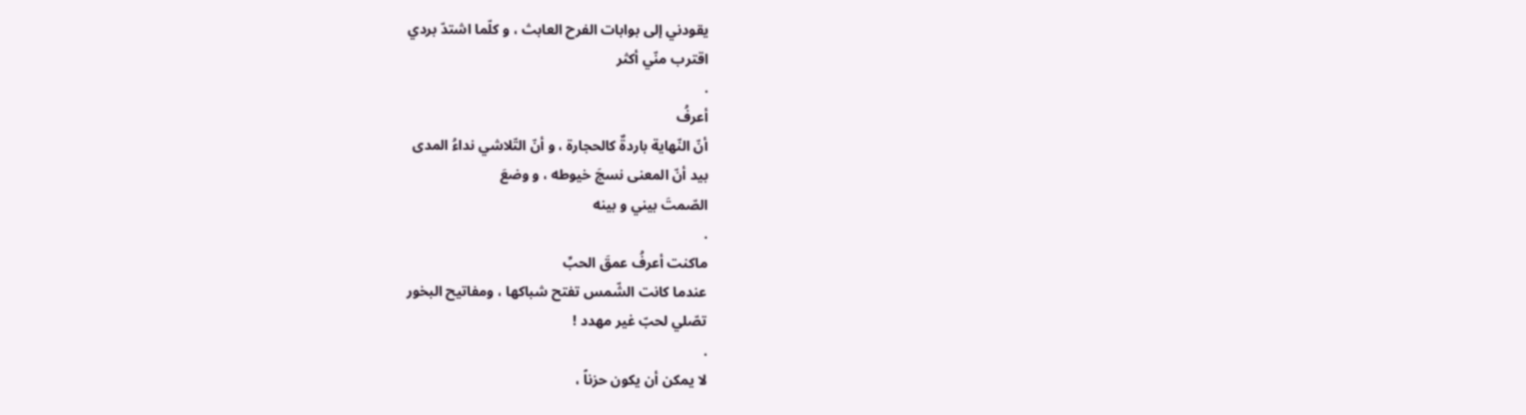يقودني إلى بوابات الفرح العابث ، و كلّما اشتدّ بردي
اقترب منّي أكثر
.
أعرفُ
أنّ النّهاية باردةٌ كالحجارة ، و أنّ التّلاشي نداءُ المدى
بيد أنّ المعنى نسجَ خيوطه ، و وضعَ
الصّمتَ بيني و بينه
.
ماكنت أعرفُ عمقَ الحبِّ
عندما كانت الشّمس تفتح شباكها ، ومفاتيح البخور
تصّلي لحبّ غير مهدد !
.
لا يمكن أن يكون حزناً ،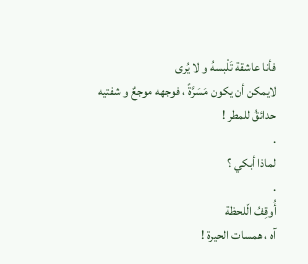فأنا عاشقة تَلْبسهُ و لا يُرى
لايمكن أن يكون مَسَرَّةً ، فوجهه موجعٌ و شفتيه
حدائقُ للمطر !
.
لماذا أبكي ؟
.
أُوقِفُ الّلحظة
آه ، همسات الحيرة !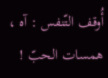أُوقف التّنفس : آه ، همسات الحبّ !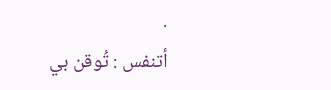.
أتنفس : تُوقن بي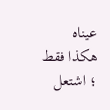عيناه
هكذا فقط ؛ اشتعل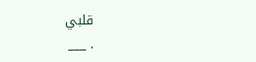قلبي
. ___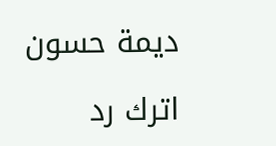ديمة حسون

اترك رد